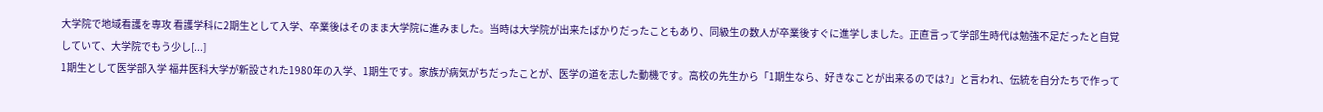大学院で地域看護を専攻 看護学科に2期生として入学、卒業後はそのまま大学院に進みました。当時は大学院が出来たばかりだったこともあり、同級生の数人が卒業後すぐに進学しました。正直言って学部生時代は勉強不足だったと自覚していて、大学院でもう少し[...]
1期生として医学部入学 福井医科大学が新設された1980年の入学、1期生です。家族が病気がちだったことが、医学の道を志した動機です。高校の先生から「1期生なら、好きなことが出来るのでは?」と言われ、伝統を自分たちで作って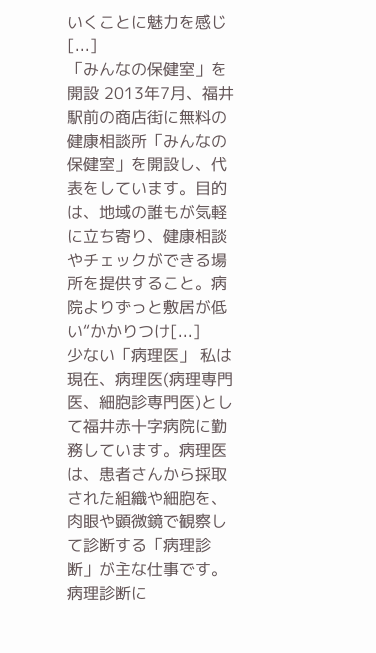いくことに魅力を感じ[...]
「みんなの保健室」を開設 2013年7月、福井駅前の商店街に無料の健康相談所「みんなの保健室」を開設し、代表をしています。目的は、地域の誰もが気軽に立ち寄り、健康相談やチェックができる場所を提供すること。病院よりずっと敷居が低い“かかりつけ[...]
少ない「病理医」 私は現在、病理医(病理専門医、細胞診専門医)として福井赤十字病院に勤務しています。病理医は、患者さんから採取された組織や細胞を、肉眼や顕微鏡で観察して診断する「病理診断」が主な仕事です。病理診断に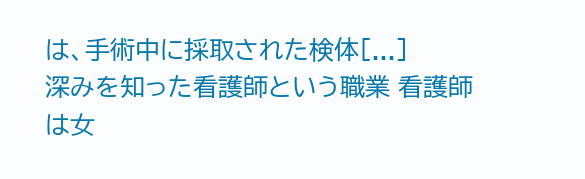は、手術中に採取された検体[...]
深みを知った看護師という職業 看護師は女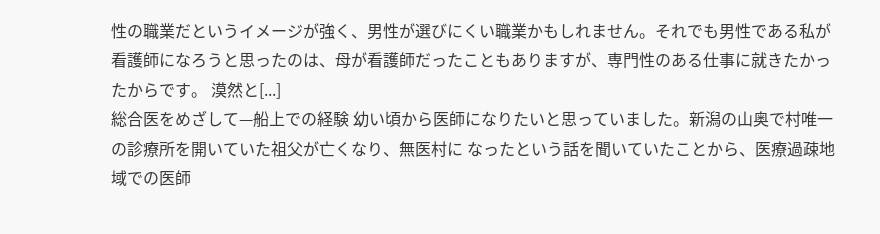性の職業だというイメージが強く、男性が選びにくい職業かもしれません。それでも男性である私が看護師になろうと思ったのは、母が看護師だったこともありますが、専門性のある仕事に就きたかったからです。 漠然と[...]
総合医をめざして—船上での経験 幼い頃から医師になりたいと思っていました。新潟の山奥で村唯一の診療所を開いていた祖父が亡くなり、無医村に なったという話を聞いていたことから、医療過疎地域での医師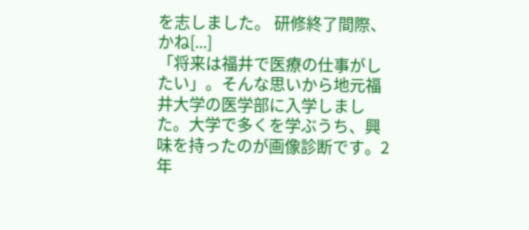を志しました。 研修終了間際、かね[...]
「将来は福井で医療の仕事がしたい」。そんな思いから地元福井大学の医学部に入学しました。大学で多くを学ぶうち、興味を持ったのが画像診断です。2年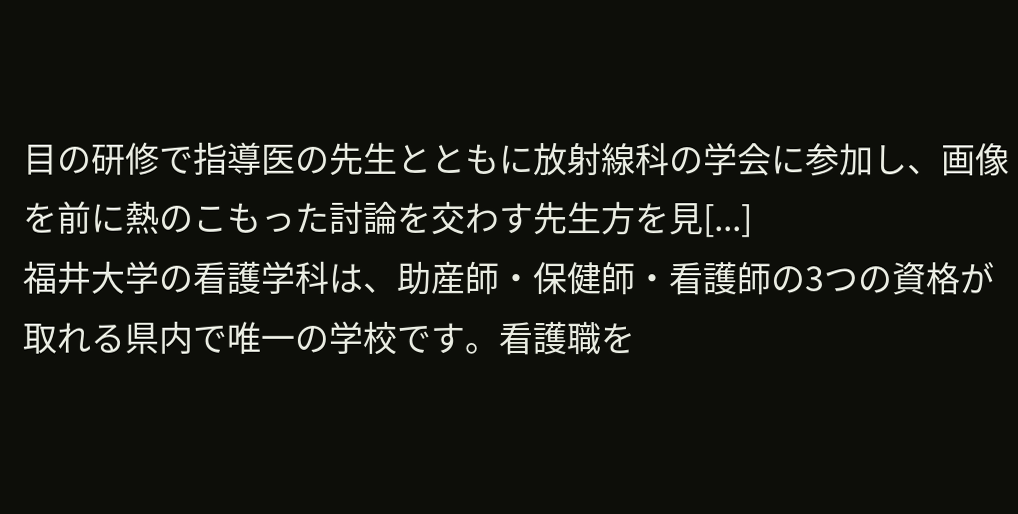目の研修で指導医の先生とともに放射線科の学会に参加し、画像を前に熱のこもった討論を交わす先生方を見[...]
福井大学の看護学科は、助産師・保健師・看護師の3つの資格が取れる県内で唯一の学校です。看護職を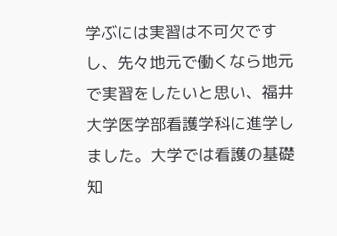学ぶには実習は不可欠ですし、先々地元で働くなら地元で実習をしたいと思い、福井大学医学部看護学科に進学しました。大学では看護の基礎知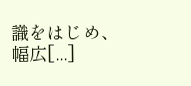識をはじめ、幅広[...]